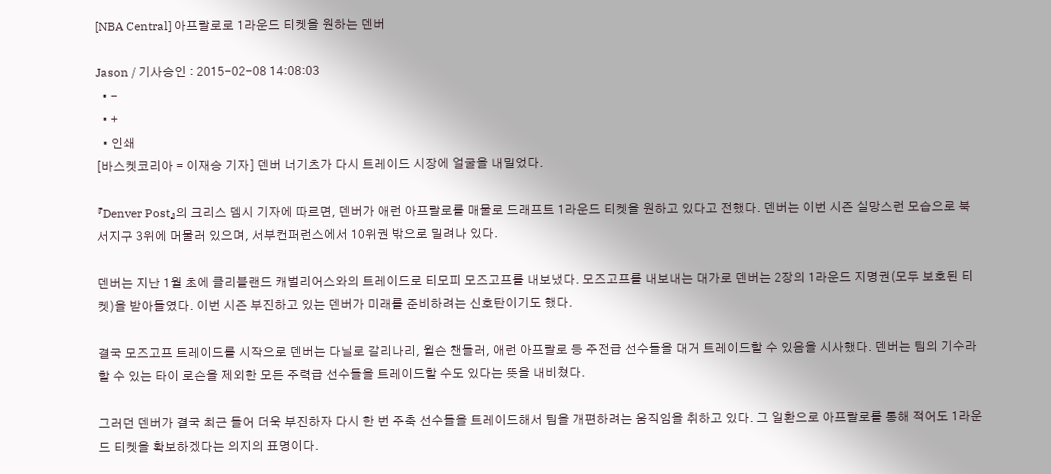[NBA Central] 아프랄로로 1라운드 티켓을 원하는 덴버

Jason / 기사승인 : 2015-02-08 14:08:03
  • -
  • +
  • 인쇄
[바스켓코리아 = 이재승 기자] 덴버 너기츠가 다시 트레이드 시장에 얼굴을 내밀었다.

『Denver Post』의 크리스 뎀시 기자에 따르면, 덴버가 애런 아프랄로를 매물로 드래프트 1라운드 티켓을 원하고 있다고 전했다. 덴버는 이번 시즌 실망스런 모습으로 북서지구 3위에 머물러 있으며, 서부컨퍼런스에서 10위권 밖으로 밀려나 있다.

덴버는 지난 1월 초에 클리블랜드 캐벌리어스와의 트레이드로 티모피 모즈고프를 내보냈다. 모즈고프를 내보내는 대가로 덴버는 2장의 1라운드 지명권(모두 보호된 티켓)을 받아들였다. 이번 시즌 부진하고 있는 덴버가 미래를 준비하려는 신호탄이기도 했다.

결국 모즈고프 트레이드를 시작으로 덴버는 다닐로 갈리나리, 윌슨 챈들러, 애런 아프랄로 등 주전급 선수들을 대거 트레이드할 수 있음을 시사했다. 덴버는 팀의 기수라 할 수 있는 타이 로슨을 제외한 모든 주력급 선수들을 트레이드할 수도 있다는 뜻을 내비쳤다.

그러던 덴버가 결국 최근 들어 더욱 부진하자 다시 한 번 주축 선수들을 트레이드해서 팀을 개편하려는 움직임을 취하고 있다. 그 일환으로 아프랄로를 통해 적어도 1라운드 티켓을 확보하겠다는 의지의 표명이다.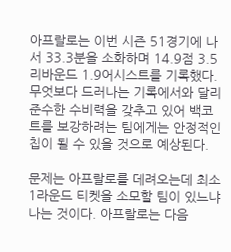아프랄로는 이번 시즌 51경기에 나서 33.3분을 소화하며 14.9점 3.5리바운드 1.9어시스트를 기록했다. 무엇보다 드러나는 기록에서와 달리 준수한 수비력을 갖추고 있어 백코트를 보강하려는 팀에게는 안정적인 칩이 될 수 있을 것으로 예상된다.

문제는 아프랄로를 데려오는데 최소 1라운드 티켓을 소모할 팀이 있느냐나는 것이다. 아프랄로는 다음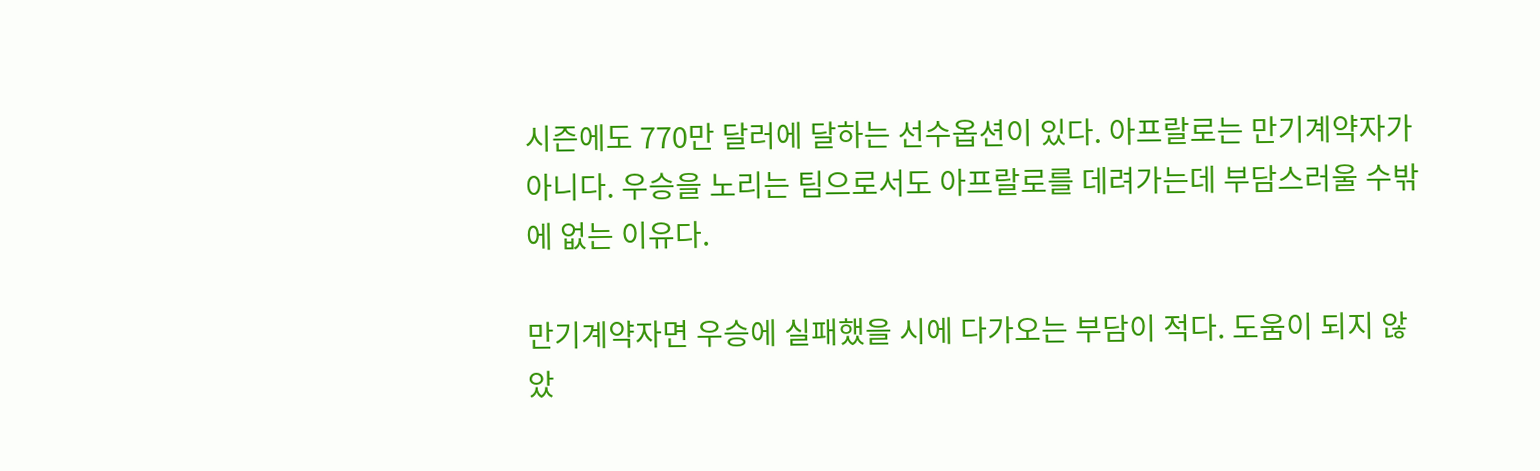시즌에도 770만 달러에 달하는 선수옵션이 있다. 아프랄로는 만기계약자가 아니다. 우승을 노리는 팀으로서도 아프랄로를 데려가는데 부담스러울 수밖에 없는 이유다.

만기계약자면 우승에 실패했을 시에 다가오는 부담이 적다. 도움이 되지 않았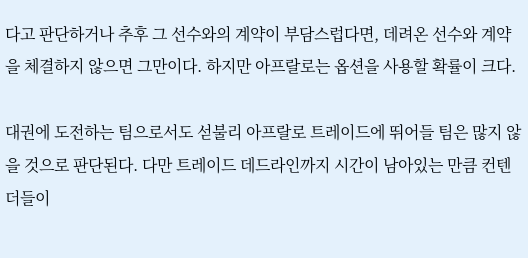다고 판단하거나 추후 그 선수와의 계약이 부담스럽다면, 데려온 선수와 계약을 체결하지 않으면 그만이다. 하지만 아프랄로는 옵션을 사용할 확률이 크다.

대권에 도전하는 팀으로서도 섣불리 아프랄로 트레이드에 뛰어들 팀은 많지 않을 것으로 판단된다. 다만 트레이드 데드라인까지 시간이 남아있는 만큼 컨텐더들이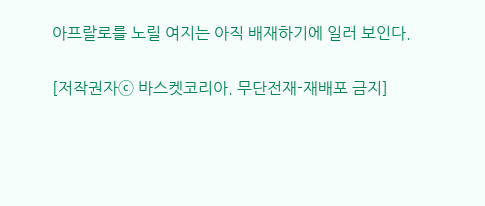아프랄로를 노릴 여지는 아직 배재하기에 일러 보인다.

[저작권자ⓒ 바스켓코리아. 무단전재-재배포 금지]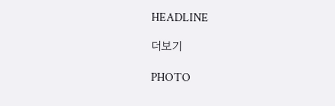HEADLINE

더보기

PHOTO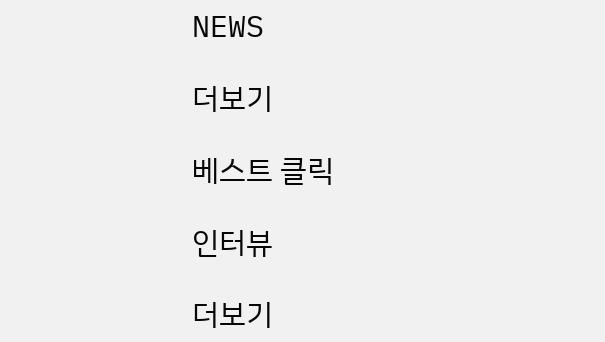NEWS

더보기

베스트 클릭

인터뷰

더보기